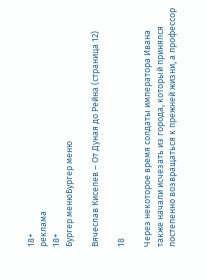18+
реклама
18+
Бургер менюБургер меню

Вячеслав Киселев – От Дуная до Рейна (страница 12)

18

Через некоторое время солдаты императора Ивана также начали исчезать из города, который принялся постепенно возвращаться к прежней жизни, а профессор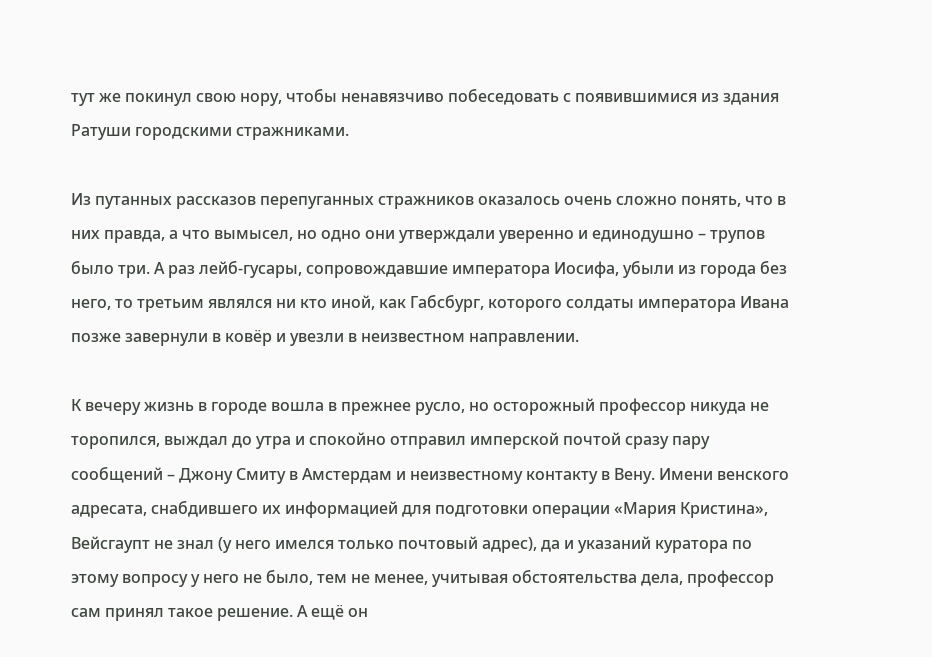тут же покинул свою нору, чтобы ненавязчиво побеседовать с появившимися из здания Ратуши городскими стражниками.

Из путанных рассказов перепуганных стражников оказалось очень сложно понять, что в них правда, а что вымысел, но одно они утверждали уверенно и единодушно – трупов было три. А раз лейб-гусары, сопровождавшие императора Иосифа, убыли из города без него, то третьим являлся ни кто иной, как Габсбург, которого солдаты императора Ивана позже завернули в ковёр и увезли в неизвестном направлении.

К вечеру жизнь в городе вошла в прежнее русло, но осторожный профессор никуда не торопился, выждал до утра и спокойно отправил имперской почтой сразу пару сообщений – Джону Смиту в Амстердам и неизвестному контакту в Вену. Имени венского адресата, снабдившего их информацией для подготовки операции «Мария Кристина», Вейсгаупт не знал (у него имелся только почтовый адрес), да и указаний куратора по этому вопросу у него не было, тем не менее, учитывая обстоятельства дела, профессор сам принял такое решение. А ещё он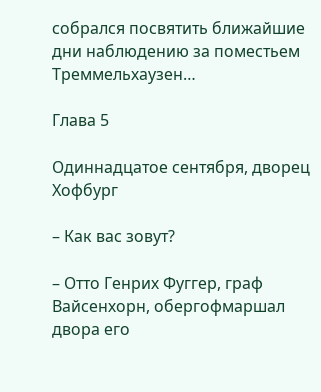собрался посвятить ближайшие дни наблюдению за поместьем Треммельхаузен…

Глава 5

Одиннадцатое сентября, дворец Хофбург

– Как вас зовут?

– Отто Генрих Фуггер, граф Вайсенхорн, обергофмаршал двора его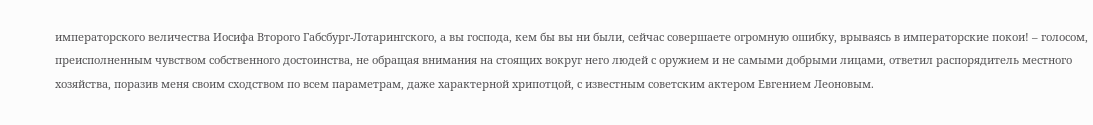императорского величества Иосифа Второго Габсбург-Лотарингского, а вы господа, кем бы вы ни были, сейчас совершаете огромную ошибку, врываясь в императорские покои! – голосом, преисполненным чувством собственного достоинства, не обращая внимания на стоящих вокруг него людей с оружием и не самыми добрыми лицами, ответил распорядитель местного хозяйства, поразив меня своим сходством по всем параметрам, даже характерной хрипотцой, с известным советским актером Евгением Леоновым.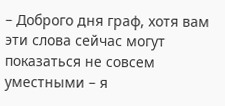– Доброго дня граф, хотя вам эти слова сейчас могут показаться не совсем уместными – я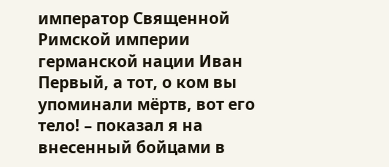император Священной Римской империи германской нации Иван Первый, а тот, о ком вы упоминали мёртв, вот его тело! – показал я на внесенный бойцами в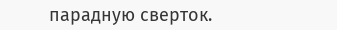парадную сверток.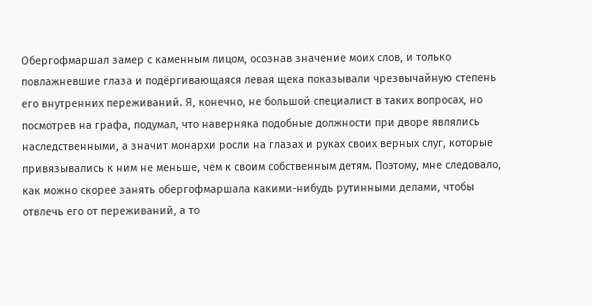Обергофмаршал замер с каменным лицом, осознав значение моих слов, и только повлажневшие глаза и подёргивающаяся левая щека показывали чрезвычайную степень его внутренних переживаний. Я, конечно, не большой специалист в таких вопросах, но посмотрев на графа, подумал, что наверняка подобные должности при дворе являлись наследственными, а значит монархи росли на глазах и руках своих верных слуг, которые привязывались к ним не меньше, чем к своим собственным детям. Поэтому, мне следовало, как можно скорее занять обергофмаршала какими-нибудь рутинными делами, чтобы отвлечь его от переживаний, а то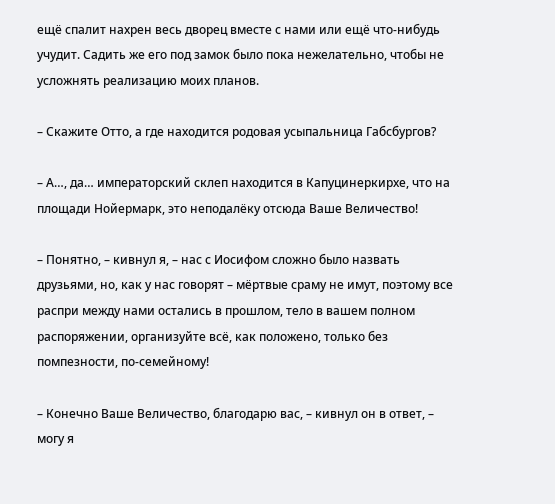ещё спалит нахрен весь дворец вместе с нами или ещё что-нибудь учудит. Садить же его под замок было пока нежелательно, чтобы не усложнять реализацию моих планов.

– Скажите Отто, а где находится родовая усыпальница Габсбургов?

– А…, да… императорский склеп находится в Капуцинеркирхе, что на площади Нойермарк, это неподалёку отсюда Ваше Величество!

– Понятно, – кивнул я, – нас с Иосифом сложно было назвать друзьями, но, как у нас говорят – мёртвые сраму не имут, поэтому все распри между нами остались в прошлом, тело в вашем полном распоряжении, организуйте всё, как положено, только без помпезности, по-семейному!

– Конечно Ваше Величество, благодарю вас, – кивнул он в ответ, – могу я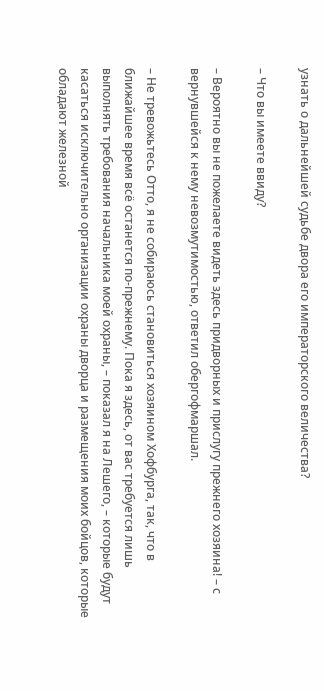узнать о дальнейшей судьбе двора его императорского величества?

– Что вы имеете ввиду?

– Вероятно вы не пожелаете видеть здесь придворных и прислугу прежнего хозяина! – с вернувшейся к нему невозмутимостью, ответил обергофмаршал.

– Не тревожьтесь Отто, я не собираюсь становиться хозяином Хофбурга, так, что в ближайшее время всё останется по-прежнему. Пока я здесь, от вас требуется лишь выполнять требования начальника моей охраны, – показал я на Лешего, – которые будут касаться исключительно организации охраны дворца и размещения моих бойцов, которые обладают железной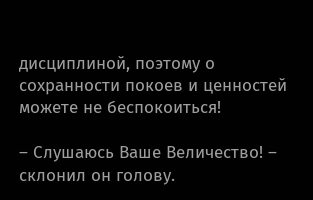дисциплиной, поэтому о сохранности покоев и ценностей можете не беспокоиться!

– Слушаюсь Ваше Величество! – склонил он голову.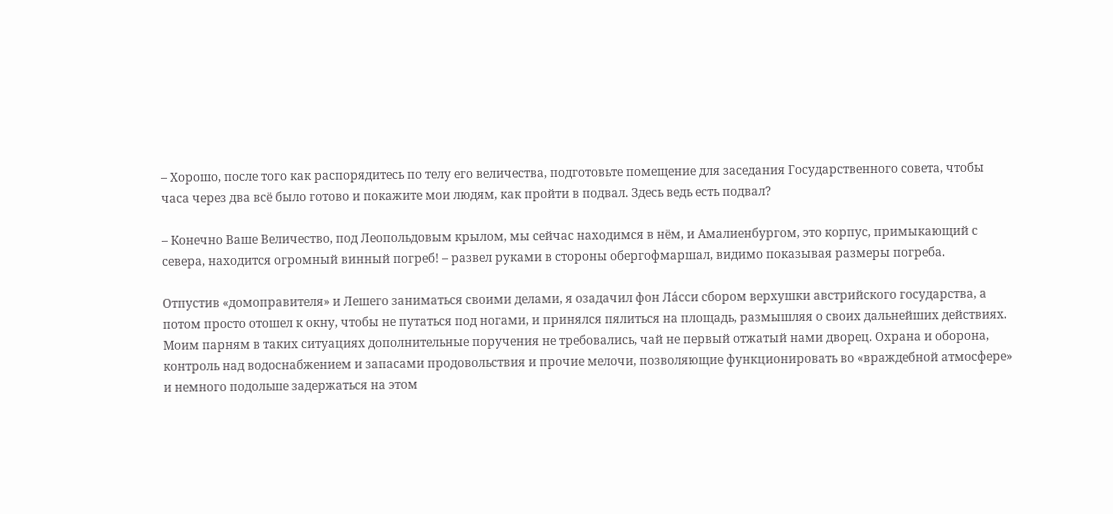– Хорошо, после того как распорядитесь по телу его величества, подготовьте помещение для заседания Государственного совета, чтобы часа через два всё было готово и покажите мои людям, как пройти в подвал. Здесь ведь есть подвал?

– Конечно Ваше Величество, под Леопольдовым крылом, мы сейчас находимся в нём, и Амалиенбургом, это корпус, примыкающий с севера, находится огромный винный погреб! – развел руками в стороны обергофмаршал, видимо показывая размеры погреба.

Отпустив «домоправителя» и Лешего заниматься своими делами, я озадачил фон Ла́сси сбором верхушки австрийского государства, а потом просто отошел к окну, чтобы не путаться под ногами, и принялся пялиться на площадь, размышляя о своих дальнейших действиях. Моим парням в таких ситуациях дополнительные поручения не требовались, чай не первый отжатый нами дворец. Охрана и оборона, контроль над водоснабжением и запасами продовольствия и прочие мелочи, позволяющие функционировать во «враждебной атмосфере» и немного подольше задержаться на этом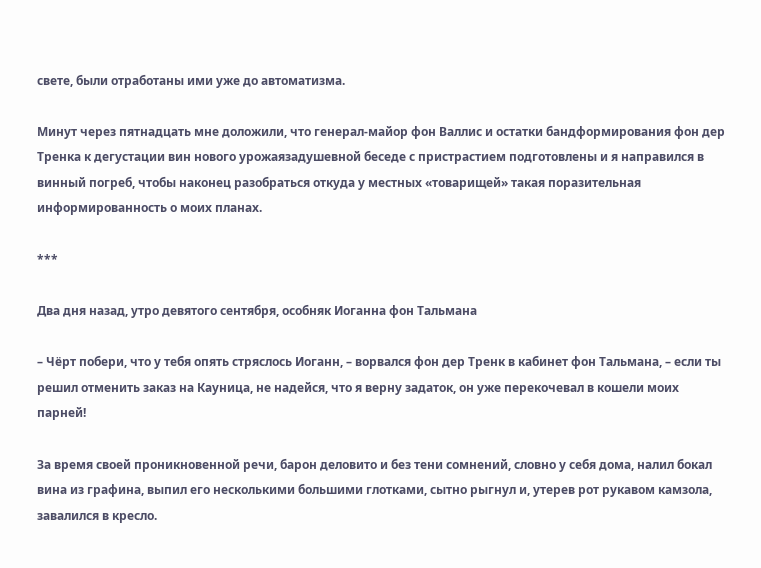свете, были отработаны ими уже до автоматизма.

Минут через пятнадцать мне доложили, что генерал-майор фон Валлис и остатки бандформирования фон дер Тренка к дегустации вин нового урожаязадушевной беседе с пристрастием подготовлены и я направился в винный погреб, чтобы наконец разобраться откуда у местных «товарищей» такая поразительная информированность о моих планах.

***

Два дня назад, утро девятого сентября, особняк Иоганна фон Тальмана

– Чёрт побери, что у тебя опять стряслось Иоганн, – ворвался фон дер Тренк в кабинет фон Тальмана, – если ты решил отменить заказ на Кауница, не надейся, что я верну задаток, он уже перекочевал в кошели моих парней!

За время своей проникновенной речи, барон деловито и без тени сомнений, словно у себя дома, налил бокал вина из графина, выпил его несколькими большими глотками, сытно рыгнул и, утерев рот рукавом камзола, завалился в кресло.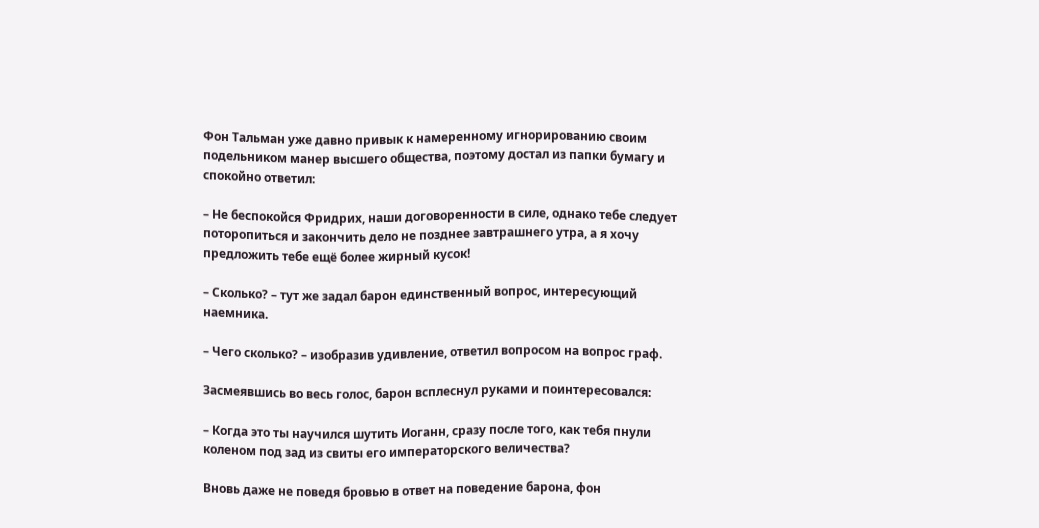Фон Тальман уже давно привык к намеренному игнорированию своим подельником манер высшего общества, поэтому достал из папки бумагу и спокойно ответил:

– Не беспокойся Фридрих, наши договоренности в силе, однако тебе следует поторопиться и закончить дело не позднее завтрашнего утра, а я хочу предложить тебе ещё более жирный кусок!

– Сколько? – тут же задал барон единственный вопрос, интересующий наемника.

– Чего сколько? – изобразив удивление, ответил вопросом на вопрос граф.

Засмеявшись во весь голос, барон всплеснул руками и поинтересовался:

– Когда это ты научился шутить Иоганн, сразу после того, как тебя пнули коленом под зад из свиты его императорского величества?

Вновь даже не поведя бровью в ответ на поведение барона, фон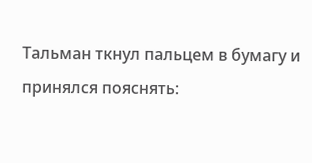Тальман ткнул пальцем в бумагу и принялся пояснять: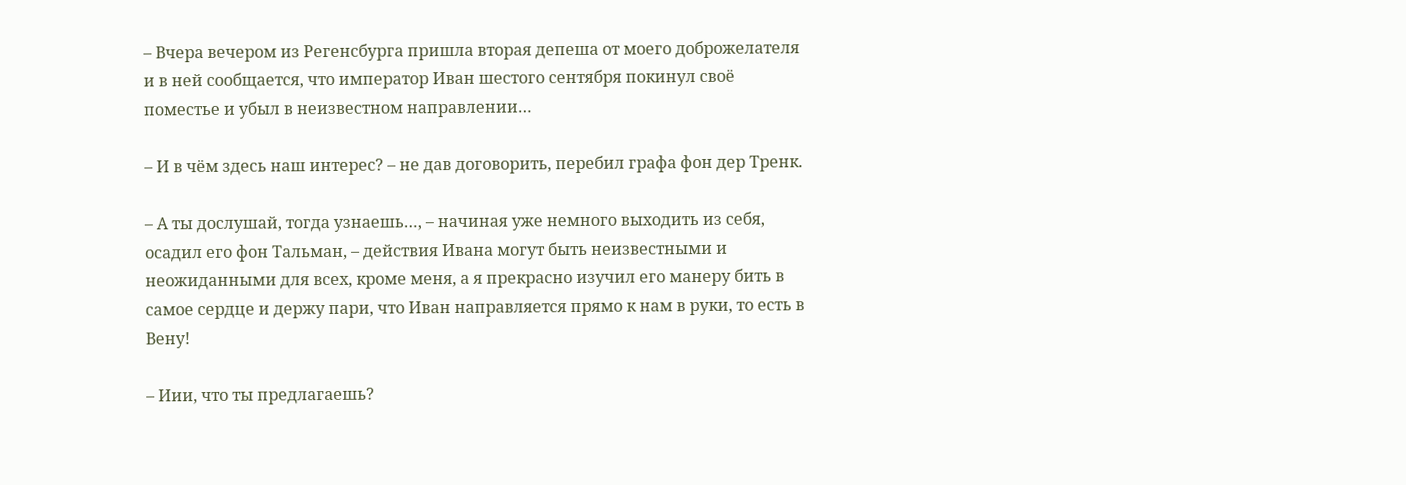– Вчера вечером из Регенсбурга пришла вторая депеша от моего доброжелателя и в ней сообщается, что император Иван шестого сентября покинул своё поместье и убыл в неизвестном направлении…

– И в чём здесь наш интерес? – не дав договорить, перебил графа фон дер Тренк.

– А ты дослушай, тогда узнаешь…, – начиная уже немного выходить из себя, осадил его фон Тальман, – действия Ивана могут быть неизвестными и неожиданными для всех, кроме меня, а я прекрасно изучил его манеру бить в самое сердце и держу пари, что Иван направляется прямо к нам в руки, то есть в Вену!

– Иии, что ты предлагаешь?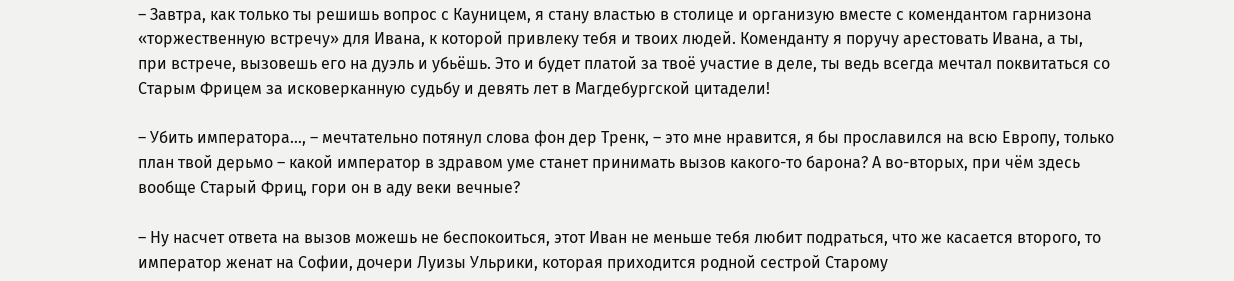– Завтра, как только ты решишь вопрос с Кауницем, я стану властью в столице и организую вместе с комендантом гарнизона «торжественную встречу» для Ивана, к которой привлеку тебя и твоих людей. Коменданту я поручу арестовать Ивана, а ты, при встрече, вызовешь его на дуэль и убьёшь. Это и будет платой за твоё участие в деле, ты ведь всегда мечтал поквитаться со Старым Фрицем за исковерканную судьбу и девять лет в Магдебургской цитадели!

– Убить императора…, – мечтательно потянул слова фон дер Тренк, – это мне нравится, я бы прославился на всю Европу, только план твой дерьмо – какой император в здравом уме станет принимать вызов какого-то барона? А во-вторых, при чём здесь вообще Старый Фриц, гори он в аду веки вечные?

– Ну насчет ответа на вызов можешь не беспокоиться, этот Иван не меньше тебя любит подраться, что же касается второго, то император женат на Софии, дочери Луизы Ульрики, которая приходится родной сестрой Старому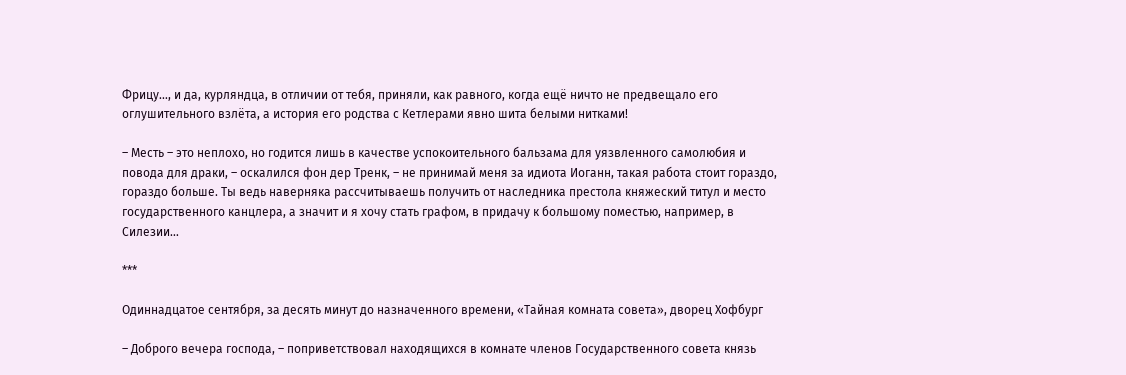Фрицу…, и да, курляндца, в отличии от тебя, приняли, как равного, когда ещё ничто не предвещало его оглушительного взлёта, а история его родства с Кетлерами явно шита белыми нитками!

– Месть – это неплохо, но годится лишь в качестве успокоительного бальзама для уязвленного самолюбия и повода для драки, – оскалился фон дер Тренк, – не принимай меня за идиота Иоганн, такая работа стоит гораздо, гораздо больше. Ты ведь наверняка рассчитываешь получить от наследника престола княжеский титул и место государственного канцлера, а значит и я хочу стать графом, в придачу к большому поместью, например, в Силезии…

***

Одиннадцатое сентября, за десять минут до назначенного времени, «Тайная комната совета», дворец Хофбург

– Доброго вечера господа, – поприветствовал находящихся в комнате членов Государственного совета князь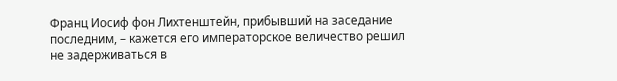Франц Иосиф фон Лихтенштейн, прибывший на заседание последним, – кажется его императорское величество решил не задерживаться в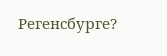Регенсбурге?